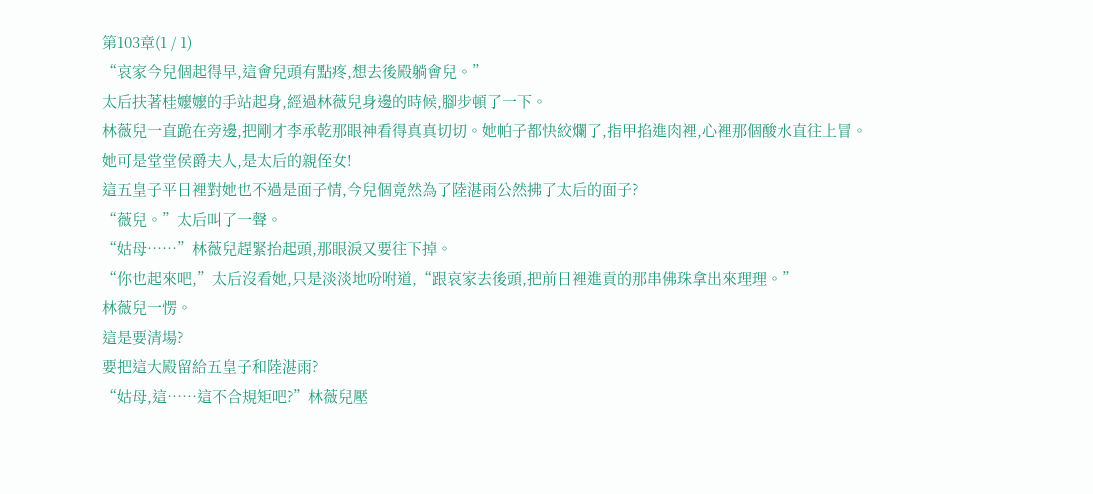第103章(1 / 1)
“哀家今兒個起得早,這會兒頭有點疼,想去後殿躺會兒。”
太后扶著桂嬤嬤的手站起身,經過林薇兒身邊的時候,腳步頓了一下。
林薇兒一直跪在旁邊,把剛才李承乾那眼神看得真真切切。她帕子都快絞爛了,指甲掐進肉裡,心裡那個酸水直往上冒。
她可是堂堂侯爵夫人,是太后的親侄女!
這五皇子平日裡對她也不過是面子情,今兒個竟然為了陸湛雨公然拂了太后的面子?
“薇兒。”太后叫了一聲。
“姑母……”林薇兒趕緊抬起頭,那眼淚又要往下掉。
“你也起來吧,”太后沒看她,只是淡淡地吩咐道,“跟哀家去後頭,把前日裡進貢的那串佛珠拿出來理理。”
林薇兒一愣。
這是要清場?
要把這大殿留給五皇子和陸湛雨?
“姑母,這……這不合規矩吧?”林薇兒壓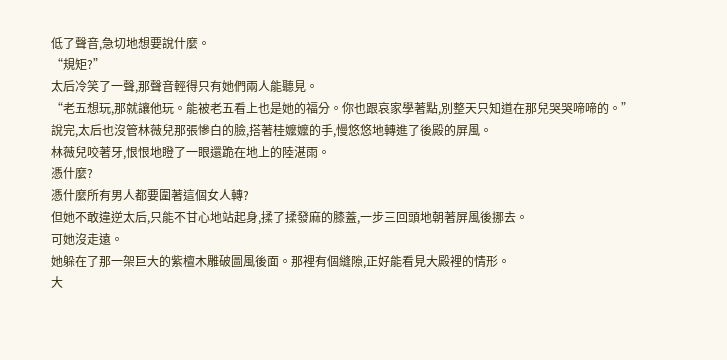低了聲音,急切地想要說什麼。
“規矩?”
太后冷笑了一聲,那聲音輕得只有她們兩人能聽見。
“老五想玩,那就讓他玩。能被老五看上也是她的福分。你也跟哀家學著點,別整天只知道在那兒哭哭啼啼的。”
說完,太后也沒管林薇兒那張慘白的臉,搭著桂嬤嬤的手,慢悠悠地轉進了後殿的屏風。
林薇兒咬著牙,恨恨地瞪了一眼還跪在地上的陸湛雨。
憑什麼?
憑什麼所有男人都要圍著這個女人轉?
但她不敢違逆太后,只能不甘心地站起身,揉了揉發麻的膝蓋,一步三回頭地朝著屏風後挪去。
可她沒走遠。
她躲在了那一架巨大的紫檀木雕破圖風後面。那裡有個縫隙,正好能看見大殿裡的情形。
大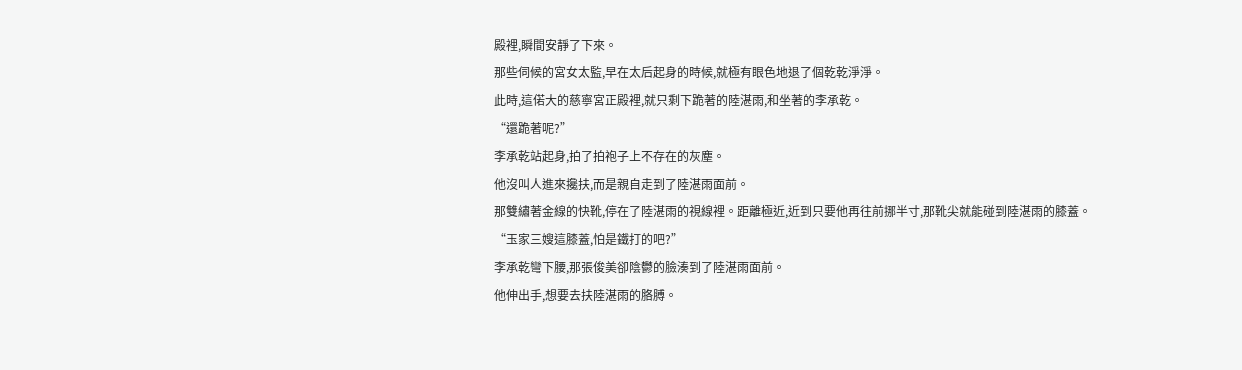殿裡,瞬間安靜了下來。
那些伺候的宮女太監,早在太后起身的時候,就極有眼色地退了個乾乾淨淨。
此時,這偌大的慈寧宮正殿裡,就只剩下跪著的陸湛雨,和坐著的李承乾。
“還跪著呢?”
李承乾站起身,拍了拍袍子上不存在的灰塵。
他沒叫人進來攙扶,而是親自走到了陸湛雨面前。
那雙繡著金線的快靴,停在了陸湛雨的視線裡。距離極近,近到只要他再往前挪半寸,那靴尖就能碰到陸湛雨的膝蓋。
“玉家三嫂這膝蓋,怕是鐵打的吧?”
李承乾彎下腰,那張俊美卻陰鬱的臉湊到了陸湛雨面前。
他伸出手,想要去扶陸湛雨的胳膊。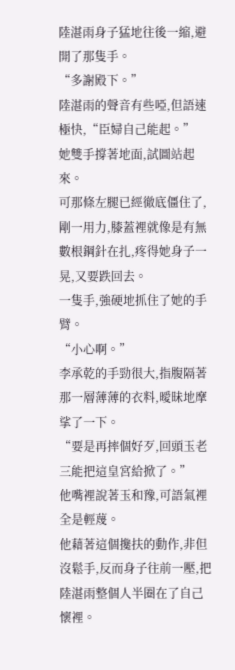陸湛雨身子猛地往後一縮,避開了那隻手。
“多謝殿下。”
陸湛雨的聲音有些啞,但語速極快,“臣婦自己能起。”
她雙手撐著地面,試圖站起來。
可那條左腿已經徹底僵住了,剛一用力,膝蓋裡就像是有無數根鋼針在扎,疼得她身子一晃,又要跌回去。
一隻手,強硬地抓住了她的手臂。
“小心啊。”
李承乾的手勁很大,指腹隔著那一層薄薄的衣料,曖昧地摩挲了一下。
“要是再摔個好歹,回頭玉老三能把這皇宮給掀了。”
他嘴裡說著玉和豫,可語氣裡全是輕蔑。
他藉著這個攙扶的動作,非但沒鬆手,反而身子往前一壓,把陸湛雨整個人半圈在了自己懷裡。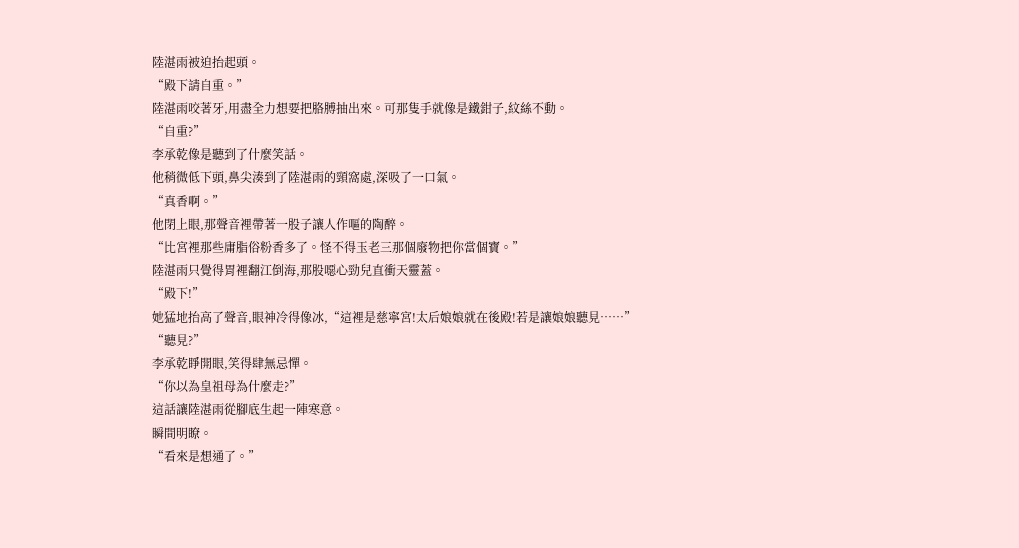陸湛雨被迫抬起頭。
“殿下請自重。”
陸湛雨咬著牙,用盡全力想要把胳膊抽出來。可那隻手就像是鐵鉗子,紋絲不動。
“自重?”
李承乾像是聽到了什麼笑話。
他稍微低下頭,鼻尖湊到了陸湛雨的頸窩處,深吸了一口氣。
“真香啊。”
他閉上眼,那聲音裡帶著一股子讓人作嘔的陶醉。
“比宮裡那些庸脂俗粉香多了。怪不得玉老三那個廢物把你當個寶。”
陸湛雨只覺得胃裡翻江倒海,那股噁心勁兒直衝天靈蓋。
“殿下!”
她猛地抬高了聲音,眼神冷得像冰,“這裡是慈寧宮!太后娘娘就在後殿!若是讓娘娘聽見……”
“聽見?”
李承乾睜開眼,笑得肆無忌憚。
“你以為皇祖母為什麼走?”
這話讓陸湛雨從腳底生起一陣寒意。
瞬間明瞭。
“看來是想通了。”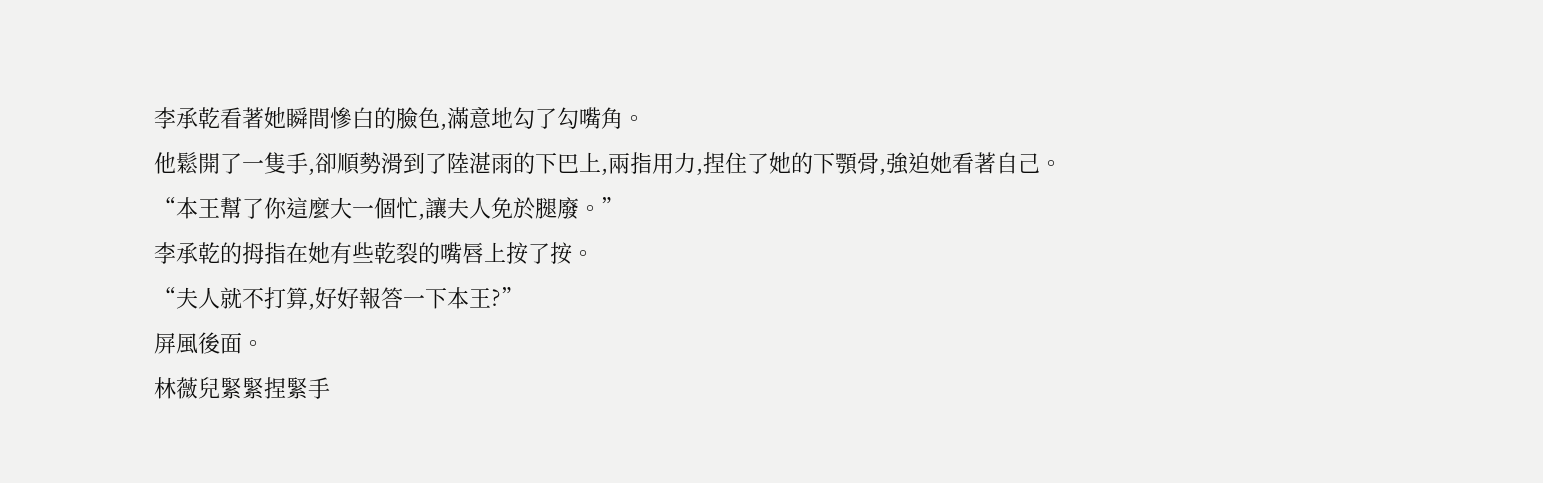李承乾看著她瞬間慘白的臉色,滿意地勾了勾嘴角。
他鬆開了一隻手,卻順勢滑到了陸湛雨的下巴上,兩指用力,捏住了她的下顎骨,強迫她看著自己。
“本王幫了你這麼大一個忙,讓夫人免於腿廢。”
李承乾的拇指在她有些乾裂的嘴唇上按了按。
“夫人就不打算,好好報答一下本王?”
屏風後面。
林薇兒緊緊捏緊手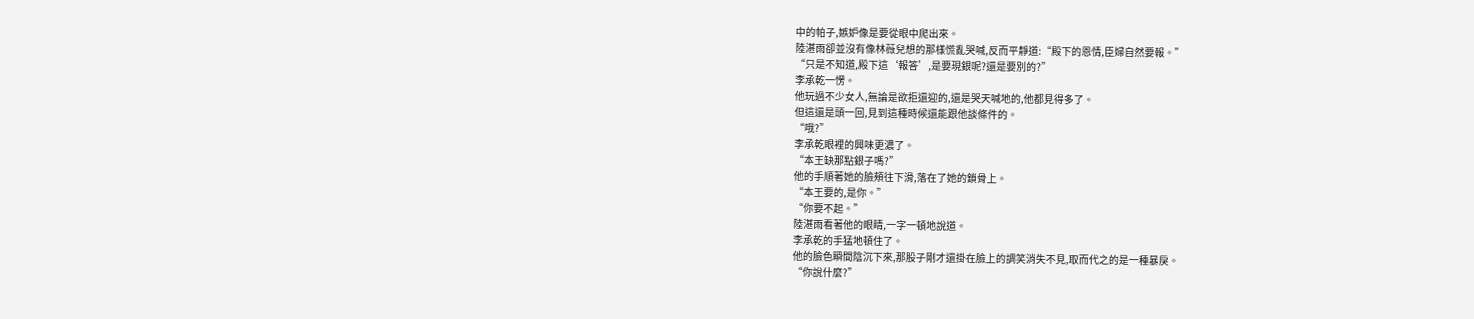中的帕子,嫉妒像是要從眼中爬出來。
陸湛雨卻並沒有像林薇兒想的那樣慌亂哭喊,反而平靜道:“殿下的恩情,臣婦自然要報。”
“只是不知道,殿下這‘報答’,是要現銀呢?還是要別的?”
李承乾一愣。
他玩過不少女人,無論是欲拒還迎的,還是哭天喊地的,他都見得多了。
但這還是頭一回,見到這種時候還能跟他談條件的。
“哦?”
李承乾眼裡的興味更濃了。
“本王缺那點銀子嗎?”
他的手順著她的臉頰往下滑,落在了她的鎖骨上。
“本王要的,是你。”
“你要不起。”
陸湛雨看著他的眼睛,一字一頓地說道。
李承乾的手猛地頓住了。
他的臉色瞬間陰沉下來,那股子剛才還掛在臉上的調笑消失不見,取而代之的是一種暴戾。
“你說什麼?”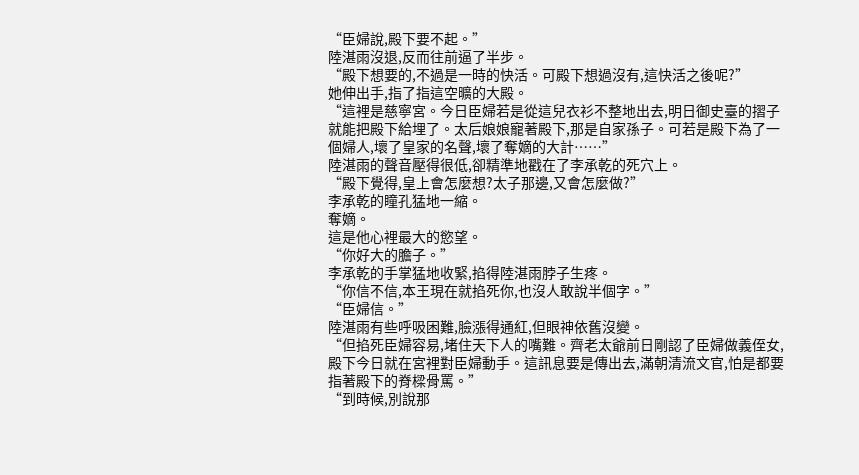“臣婦說,殿下要不起。”
陸湛雨沒退,反而往前逼了半步。
“殿下想要的,不過是一時的快活。可殿下想過沒有,這快活之後呢?”
她伸出手,指了指這空曠的大殿。
“這裡是慈寧宮。今日臣婦若是從這兒衣衫不整地出去,明日御史臺的摺子就能把殿下給埋了。太后娘娘寵著殿下,那是自家孫子。可若是殿下為了一個婦人,壞了皇家的名聲,壞了奪嫡的大計……”
陸湛雨的聲音壓得很低,卻精準地戳在了李承乾的死穴上。
“殿下覺得,皇上會怎麼想?太子那邊,又會怎麼做?”
李承乾的瞳孔猛地一縮。
奪嫡。
這是他心裡最大的慾望。
“你好大的膽子。”
李承乾的手掌猛地收緊,掐得陸湛雨脖子生疼。
“你信不信,本王現在就掐死你,也沒人敢說半個字。”
“臣婦信。”
陸湛雨有些呼吸困難,臉漲得通紅,但眼神依舊沒變。
“但掐死臣婦容易,堵住天下人的嘴難。齊老太爺前日剛認了臣婦做義侄女,殿下今日就在宮裡對臣婦動手。這訊息要是傳出去,滿朝清流文官,怕是都要指著殿下的脊樑骨罵。”
“到時候,別說那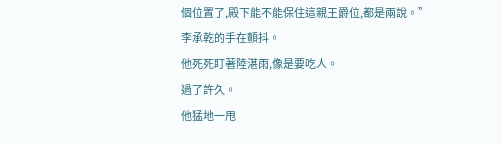個位置了,殿下能不能保住這親王爵位,都是兩說。”
李承乾的手在顫抖。
他死死盯著陸湛雨,像是要吃人。
過了許久。
他猛地一甩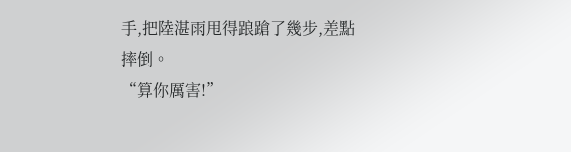手,把陸湛雨甩得踉蹌了幾步,差點摔倒。
“算你厲害!”